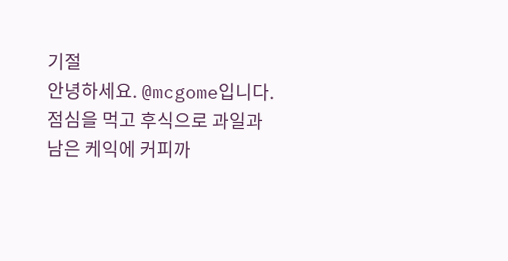기절
안녕하세요. @mcgome입니다.
점심을 먹고 후식으로 과일과 남은 케익에 커피까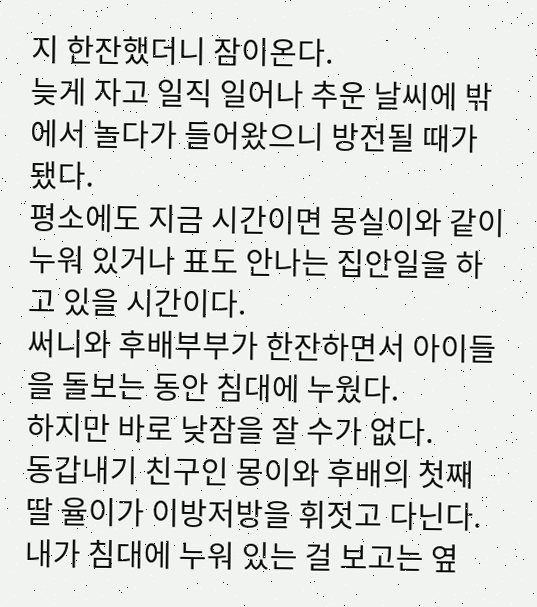지 한잔했더니 잠이온다.
늦게 자고 일직 일어나 추운 날씨에 밖에서 놀다가 들어왔으니 방전될 때가 됐다.
평소에도 지금 시간이면 몽실이와 같이 누워 있거나 표도 안나는 집안일을 하고 있을 시간이다.
써니와 후배부부가 한잔하면서 아이들을 돌보는 동안 침대에 누웠다.
하지만 바로 낮잠을 잘 수가 없다.
동갑내기 친구인 몽이와 후배의 첫째 딸 율이가 이방저방을 휘젓고 다닌다.
내가 침대에 누워 있는 걸 보고는 옆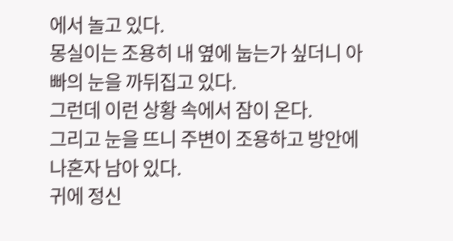에서 놀고 있다.
몽실이는 조용히 내 옆에 눕는가 싶더니 아빠의 눈을 까뒤집고 있다.
그런데 이런 상황 속에서 잠이 온다.
그리고 눈을 뜨니 주변이 조용하고 방안에 나혼자 남아 있다.
귀에 정신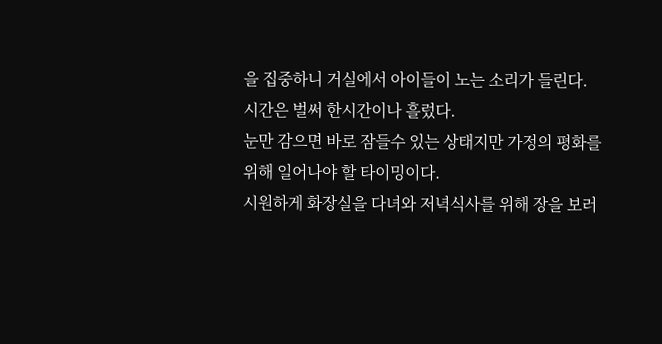을 집중하니 거실에서 아이들이 노는 소리가 들린다.
시간은 벌써 한시간이나 흘렀다.
눈만 감으면 바로 잠들수 있는 상태지만 가정의 평화를 위해 일어나야 할 타이밍이다.
시원하게 화장실을 다녀와 저녁식사를 위해 장을 보러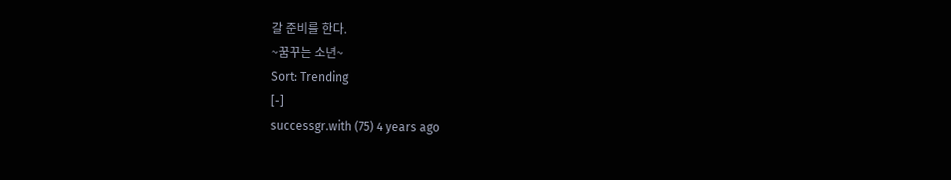갈 준비를 한다.
~꿈꾸는 소년~
Sort: Trending
[-]
successgr.with (75) 4 years ago